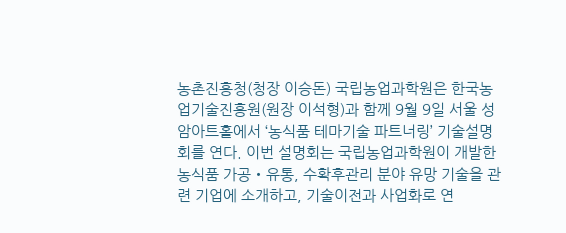농촌진흥청(청장 이승돈) 국립농업과학원은 한국농업기술진흥원(원장 이석형)과 함께 9월 9일 서울 성암아트홀에서 ‘농식품 테마기술 파트너링’ 기술설명회를 연다. 이번 설명회는 국립농업과학원이 개발한 농식품 가공‧유통, 수확후관리 분야 유망 기술을 관련 기업에 소개하고, 기술이전과 사업화로 연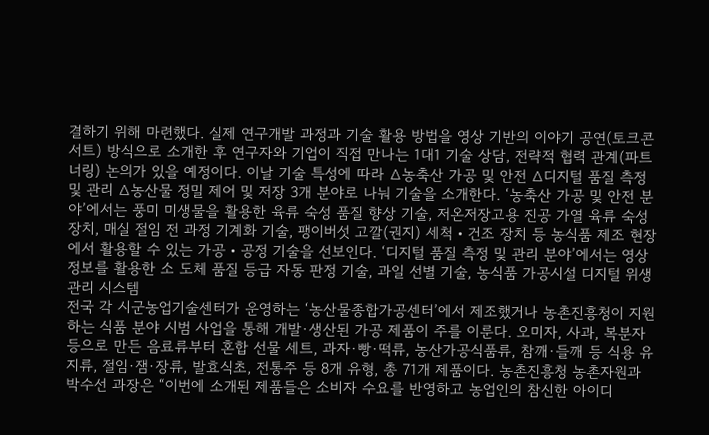결하기 위해 마련했다. 실제 연구개발 과정과 기술 활용 방법을 영상 기반의 이야기 공연(토크콘서트) 방식으로 소개한 후 연구자와 기업이 직접 만나는 1대1 기술 상담, 전략적 협력 관계(파트너링) 논의가 있을 예정이다. 이날 기술 특성에 따라 ∆농축산 가공 및 안전 ∆디지털 품질 측정 및 관리 ∆농산물 정밀 제어 및 저장 3개 분야로 나눠 기술을 소개한다. ‘농축산 가공 및 안전 분야’에서는 풍미 미생물을 활용한 육류 숙성 품질 향상 기술, 저온저장고용 진공 가열 육류 숙성 장치, 매실 절임 전 과정 기계화 기술, 팽이버섯 고깔(권지) 세척‧건조 장치 등 농식품 제조 현장에서 활용할 수 있는 가공‧공정 기술을 선보인다. ‘디지털 품질 측정 및 관리 분야’에서는 영상정보를 활용한 소 도체 품질 등급 자동 판정 기술, 과일 선별 기술, 농식품 가공시설 디지털 위생 관리 시스템
전국 각 시군농업기술센터가 운영하는 ‘농산물종합가공센터’에서 제조했거나 농촌진흥청이 지원하는 식품 분야 시범 사업을 통해 개발·생산된 가공 제품이 주를 이룬다. 오미자, 사과, 복분자 등으로 만든 음료류부터 혼합 선물 세트, 과자·빵·떡류, 농산가공식품류, 참깨·들깨 등 식용 유지류, 절임·잼·장류, 발효식초, 전통주 등 8개 유형, 총 71개 제품이다. 농촌진흥청 농촌자원과 박수선 과장은 “이번에 소개된 제품들은 소비자 수요를 반영하고 농업인의 참신한 아이디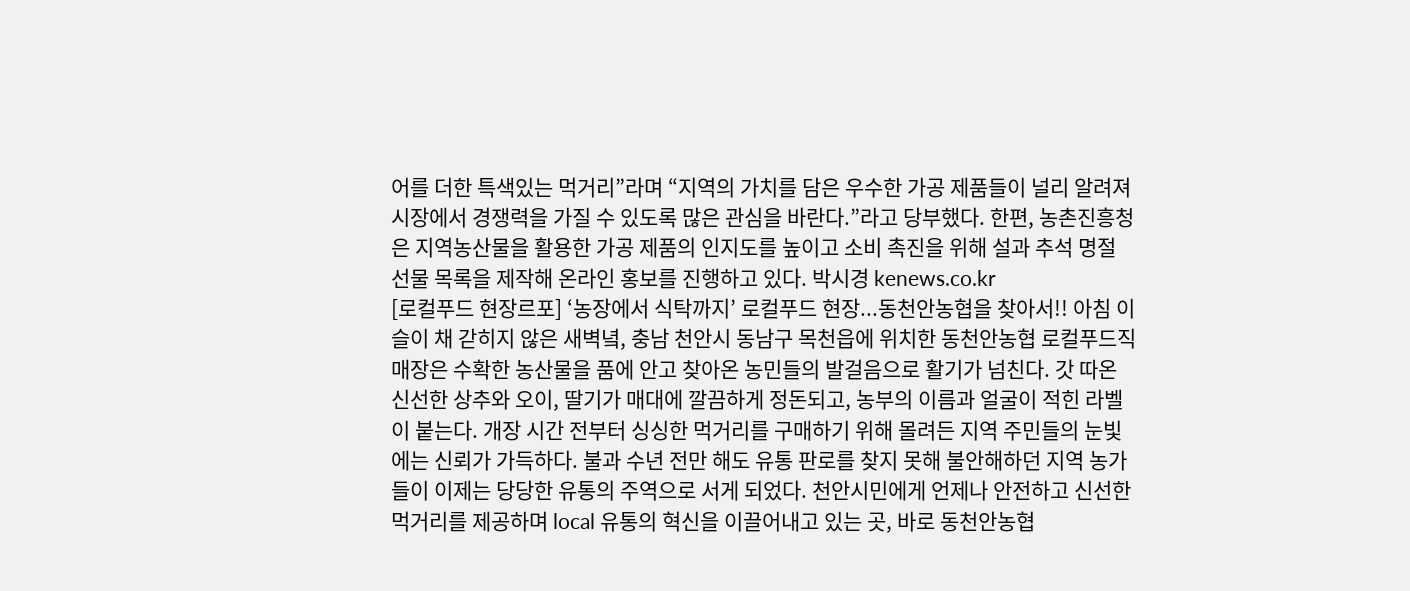어를 더한 특색있는 먹거리”라며 “지역의 가치를 담은 우수한 가공 제품들이 널리 알려져 시장에서 경쟁력을 가질 수 있도록 많은 관심을 바란다.”라고 당부했다. 한편, 농촌진흥청은 지역농산물을 활용한 가공 제품의 인지도를 높이고 소비 촉진을 위해 설과 추석 명절 선물 목록을 제작해 온라인 홍보를 진행하고 있다. 박시경 kenews.co.kr
[로컬푸드 현장르포] ‘농장에서 식탁까지’ 로컬푸드 현장...동천안농협을 찾아서!! 아침 이슬이 채 갇히지 않은 새벽녘, 충남 천안시 동남구 목천읍에 위치한 동천안농협 로컬푸드직매장은 수확한 농산물을 품에 안고 찾아온 농민들의 발걸음으로 활기가 넘친다. 갓 따온 신선한 상추와 오이, 딸기가 매대에 깔끔하게 정돈되고, 농부의 이름과 얼굴이 적힌 라벨이 붙는다. 개장 시간 전부터 싱싱한 먹거리를 구매하기 위해 몰려든 지역 주민들의 눈빛에는 신뢰가 가득하다. 불과 수년 전만 해도 유통 판로를 찾지 못해 불안해하던 지역 농가들이 이제는 당당한 유통의 주역으로 서게 되었다. 천안시민에게 언제나 안전하고 신선한 먹거리를 제공하며 local 유통의 혁신을 이끌어내고 있는 곳, 바로 동천안농협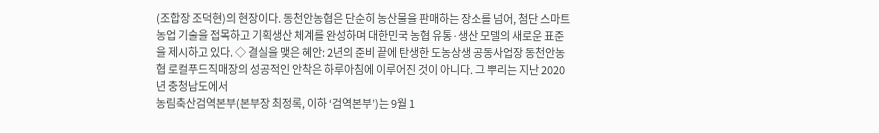(조합장 조덕현)의 현장이다. 동천안농협은 단순히 농산물을 판매하는 장소를 넘어, 첨단 스마트농업 기술을 접목하고 기획생산 체계를 완성하며 대한민국 농협 유통·생산 모델의 새로운 표준을 제시하고 있다. ◇ 결실을 맺은 혜안: 2년의 준비 끝에 탄생한 도농상생 공동사업장 동천안농협 로컬푸드직매장의 성공적인 안착은 하루아침에 이루어진 것이 아니다. 그 뿌리는 지난 2020년 충청남도에서
농림축산검역본부(본부장 최정록, 이하 ‘검역본부’)는 9월 1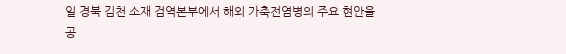일 경북 김천 소재 검역본부에서 해외 가축전염병의 주요 현안을 공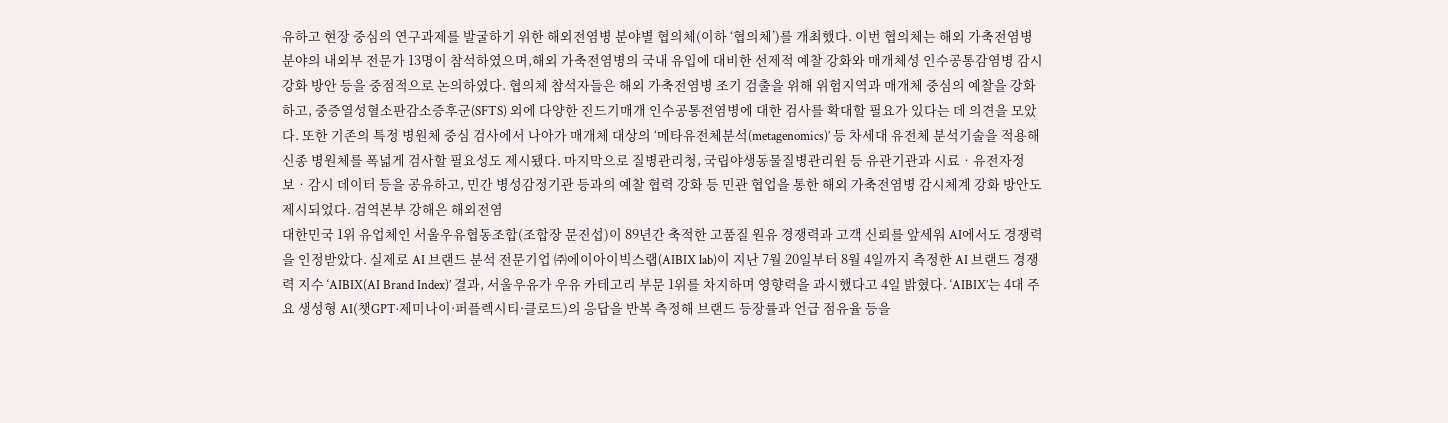유하고 현장 중심의 연구과제를 발굴하기 위한 해외전염병 분야별 협의체(이하 ‘협의체’)를 개최했다. 이번 협의체는 해외 가축전염병 분야의 내외부 전문가 13명이 참석하였으며,해외 가축전염병의 국내 유입에 대비한 선제적 예찰 강화와 매개체성 인수공통감염병 감시 강화 방안 등을 중점적으로 논의하였다. 협의체 참석자들은 해외 가축전염병 조기 검출을 위해 위험지역과 매개체 중심의 예찰을 강화하고, 중증열성혈소판감소증후군(SFTS) 외에 다양한 진드기매개 인수공통전염병에 대한 검사를 확대할 필요가 있다는 데 의견을 모았다. 또한 기존의 특정 병원체 중심 검사에서 나아가 매개체 대상의 ‘메타유전체분석(metagenomics)’ 등 차세대 유전체 분석기술을 적용해 신종 병원체를 폭넓게 검사할 필요성도 제시됐다. 마지막으로 질병관리청, 국립야생동물질병관리원 등 유관기관과 시료‧유전자정보‧감시 데이터 등을 공유하고, 민간 병성감정기관 등과의 예찰 협력 강화 등 민관 협업을 통한 해외 가축전염병 감시체계 강화 방안도 제시되었다. 검역본부 강해은 해외전염
대한민국 1위 유업체인 서울우유협동조합(조합장 문진섭)이 89년간 축적한 고품질 원유 경쟁력과 고객 신뢰를 앞세워 AI에서도 경쟁력을 인정받았다. 실제로 AI 브랜드 분석 전문기업 ㈜에이아이빅스랩(AIBIX lab)이 지난 7월 20일부터 8월 4일까지 측정한 AI 브랜드 경쟁력 지수 ‘AIBIX(AI Brand Index)’ 결과, 서울우유가 우유 카테고리 부문 1위를 차지하며 영향력을 과시했다고 4일 밝혔다. ‘AIBIX’는 4대 주요 생성형 AI(챗GPT·제미나이·퍼플렉시티·클로드)의 응답을 반복 측정해 브랜드 등장률과 언급 점유율 등을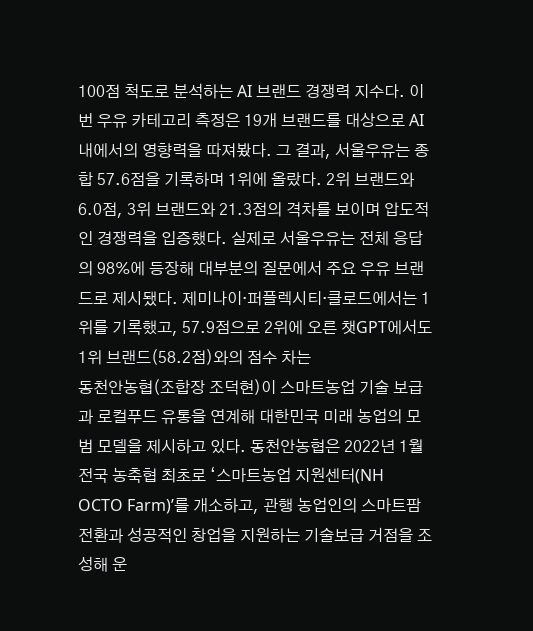100점 척도로 분석하는 AI 브랜드 경쟁력 지수다. 이번 우유 카테고리 측정은 19개 브랜드를 대상으로 AI 내에서의 영향력을 따져봤다. 그 결과, 서울우유는 종합 57.6점을 기록하며 1위에 올랐다. 2위 브랜드와 6.0점, 3위 브랜드와 21.3점의 격차를 보이며 압도적인 경쟁력을 입증했다. 실제로 서울우유는 전체 응답의 98%에 등장해 대부분의 질문에서 주요 우유 브랜드로 제시됐다. 제미나이·퍼플렉시티·클로드에서는 1위를 기록했고, 57.9점으로 2위에 오른 챗GPT에서도 1위 브랜드(58.2점)와의 점수 차는
동천안농협(조합장 조덕현)이 스마트농업 기술 보급과 로컬푸드 유통을 연계해 대한민국 미래 농업의 모범 모델을 제시하고 있다. 동천안농협은 2022년 1월 전국 농축협 최초로 ‘스마트농업 지원센터(NH OCTO Farm)’를 개소하고, 관행 농업인의 스마트팜 전환과 성공적인 창업을 지원하는 기술보급 거점을 조성해 운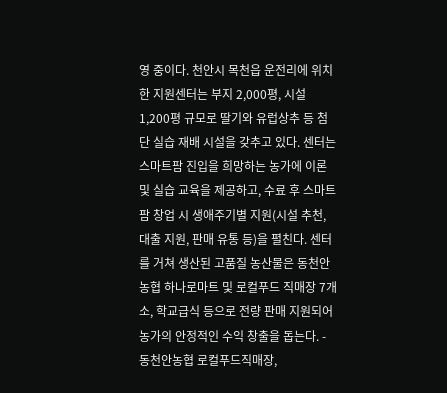영 중이다. 천안시 목천읍 운전리에 위치한 지원센터는 부지 2,000평, 시설 1,200평 규모로 딸기와 유럽상추 등 첨단 실습 재배 시설을 갖추고 있다. 센터는 스마트팜 진입을 희망하는 농가에 이론 및 실습 교육을 제공하고, 수료 후 스마트팜 창업 시 생애주기별 지원(시설 추천, 대출 지원, 판매 유통 등)을 펼친다. 센터를 거쳐 생산된 고품질 농산물은 동천안농협 하나로마트 및 로컬푸드 직매장 7개소, 학교급식 등으로 전량 판매 지원되어 농가의 안정적인 수익 창출을 돕는다. - 동천안농협 로컬푸드직매장,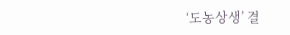‘도농상생’ 결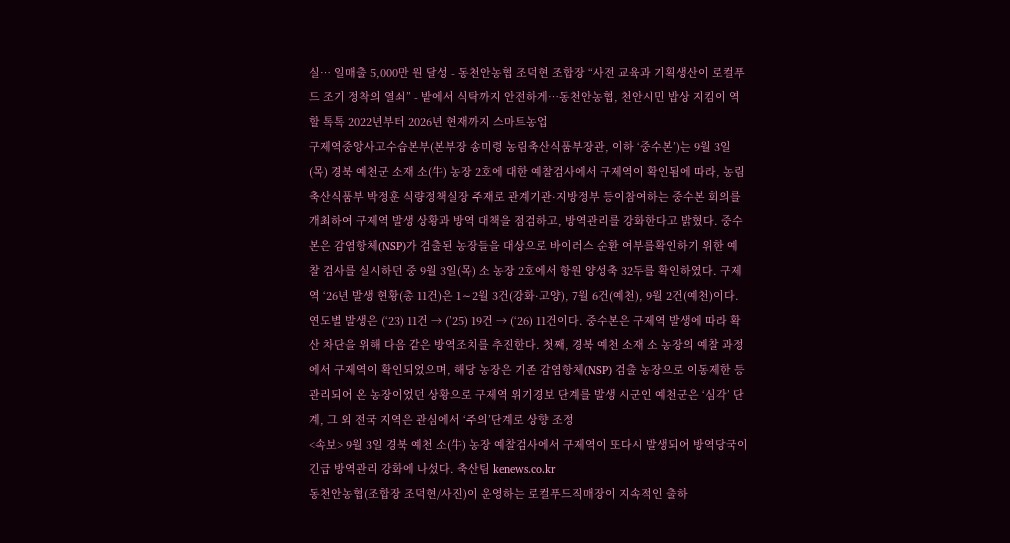실… 일매출 5,000만 원 달성 - 동천안농협 조덕현 조합장 “사전 교육과 기획생산이 로컬푸드 조기 정착의 열쇠” - 밭에서 식탁까지 안전하게…동천안농협, 천안시민 밥상 지킴이 역할 톡톡 2022년부터 2026년 현재까지 스마트농업
구제역중앙사고수습본부(본부장 송미령 농림축산식품부장관, 이하 ‘중수본’)는 9월 3일(목) 경북 예천군 소재 소(牛) 농장 2호에 대한 예찰검사에서 구제역이 확인됨에 따라, 농림축산식품부 박정훈 식량정책실장 주재로 관계기관·지방정부 등이참여하는 중수본 회의를 개최하여 구제역 발생 상황과 방역 대책을 점검하고, 방역관리를 강화한다고 밝혔다. 중수본은 감염항체(NSP)가 검출된 농장들을 대상으로 바이러스 순환 여부를확인하기 위한 예찰 검사를 실시하던 중 9월 3일(목) 소 농장 2호에서 항원 양성축 32두를 확인하였다. 구제역 ‘26년 발생 현황(총 11건)은 1∼2월 3건(강화·고양), 7월 6건(예천), 9월 2건(예천)이다. 연도별 발생은 (‘23) 11건 → (’25) 19건 → (‘26) 11건이다. 중수본은 구제역 발생에 따라 확산 차단을 위해 다음 같은 방역조치를 추진한다. 첫째, 경북 예천 소재 소 농장의 예찰 과정에서 구제역이 확인되었으며, 해당 농장은 기존 감염항체(NSP) 검출 농장으로 이동제한 등 관리되어 온 농장이었던 상황으로 구제역 위기경보 단계를 발생 시군인 예천군은 ‘심각’ 단계, 그 외 전국 지역은 관심에서 ‘주의’단계로 상향 조정
<속보> 9월 3일 경북 예천 소(牛) 농장 예찰검사에서 구제역이 또다시 발생되어 방역당국이 긴급 방역관리 강화에 나섰다. 축산팀 kenews.co.kr
동천안농협(조합장 조덕현/사진)이 운영하는 로컬푸드직매장이 지속적인 출하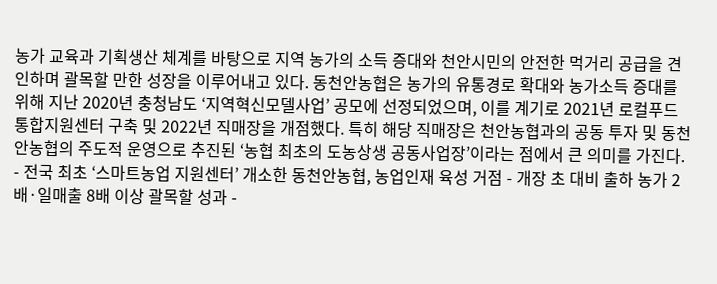농가 교육과 기획생산 체계를 바탕으로 지역 농가의 소득 증대와 천안시민의 안전한 먹거리 공급을 견인하며 괄목할 만한 성장을 이루어내고 있다. 동천안농협은 농가의 유통경로 확대와 농가소득 증대를 위해 지난 2020년 충청남도 ‘지역혁신모델사업’ 공모에 선정되었으며, 이를 계기로 2021년 로컬푸드 통합지원센터 구축 및 2022년 직매장을 개점했다. 특히 해당 직매장은 천안농협과의 공동 투자 및 동천안농협의 주도적 운영으로 추진된 ‘농협 최초의 도농상생 공동사업장’이라는 점에서 큰 의미를 가진다. - 전국 최초 ‘스마트농업 지원센터’ 개소한 동천안농협, 농업인재 육성 거점 - 개장 초 대비 출하 농가 2배·일매출 8배 이상 괄목할 성과 -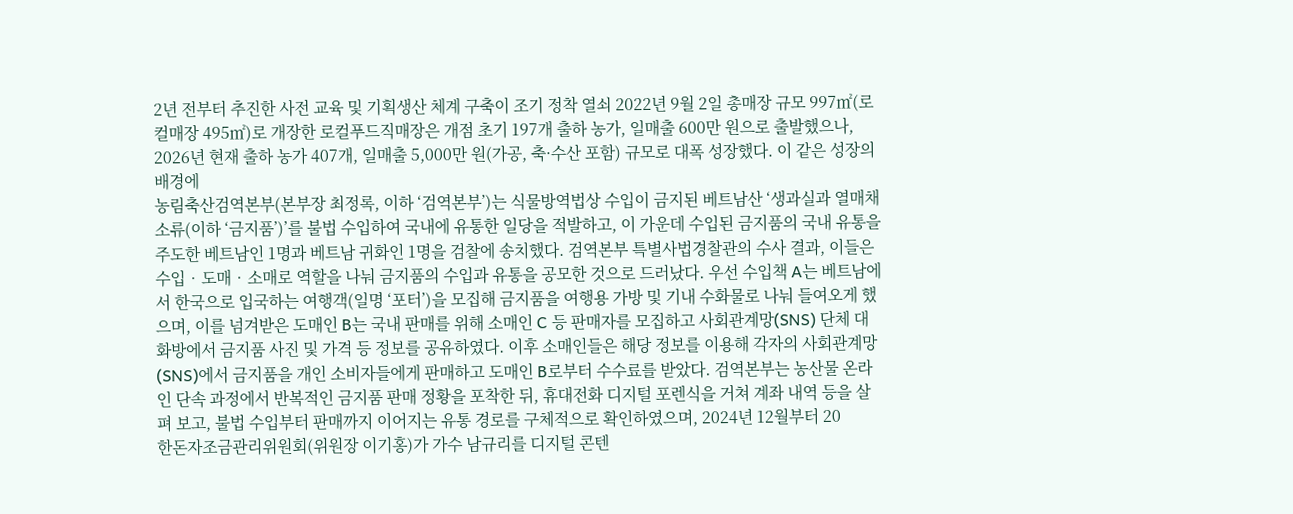2년 전부터 추진한 사전 교육 및 기획생산 체계 구축이 조기 정착 열쇠 2022년 9월 2일 총매장 규모 997㎡(로컬매장 495㎡)로 개장한 로컬푸드직매장은 개점 초기 197개 출하 농가, 일매출 600만 원으로 출발했으나, 2026년 현재 출하 농가 407개, 일매출 5,000만 원(가공, 축·수산 포함) 규모로 대폭 성장했다. 이 같은 성장의 배경에
농림축산검역본부(본부장 최정록, 이하 ‘검역본부’)는 식물방역법상 수입이 금지된 베트남산 ‘생과실과 열매채소류(이하 ‘금지품’)’를 불법 수입하여 국내에 유통한 일당을 적발하고, 이 가운데 수입된 금지품의 국내 유통을 주도한 베트남인 1명과 베트남 귀화인 1명을 검찰에 송치했다. 검역본부 특별사법경찰관의 수사 결과, 이들은 수입‧도매‧소매로 역할을 나눠 금지품의 수입과 유통을 공모한 것으로 드러났다. 우선 수입책 A는 베트남에서 한국으로 입국하는 여행객(일명 ‘포터’)을 모집해 금지품을 여행용 가방 및 기내 수화물로 나눠 들여오게 했으며, 이를 넘겨받은 도매인 B는 국내 판매를 위해 소매인 C 등 판매자를 모집하고 사회관계망(SNS) 단체 대화방에서 금지품 사진 및 가격 등 정보를 공유하였다. 이후 소매인들은 해당 정보를 이용해 각자의 사회관계망(SNS)에서 금지품을 개인 소비자들에게 판매하고 도매인 B로부터 수수료를 받았다. 검역본부는 농산물 온라인 단속 과정에서 반복적인 금지품 판매 정황을 포착한 뒤, 휴대전화 디지털 포렌식을 거쳐 계좌 내역 등을 살펴 보고, 불법 수입부터 판매까지 이어지는 유통 경로를 구체적으로 확인하였으며, 2024년 12월부터 20
한돈자조금관리위원회(위원장 이기홍)가 가수 남규리를 디지털 콘텐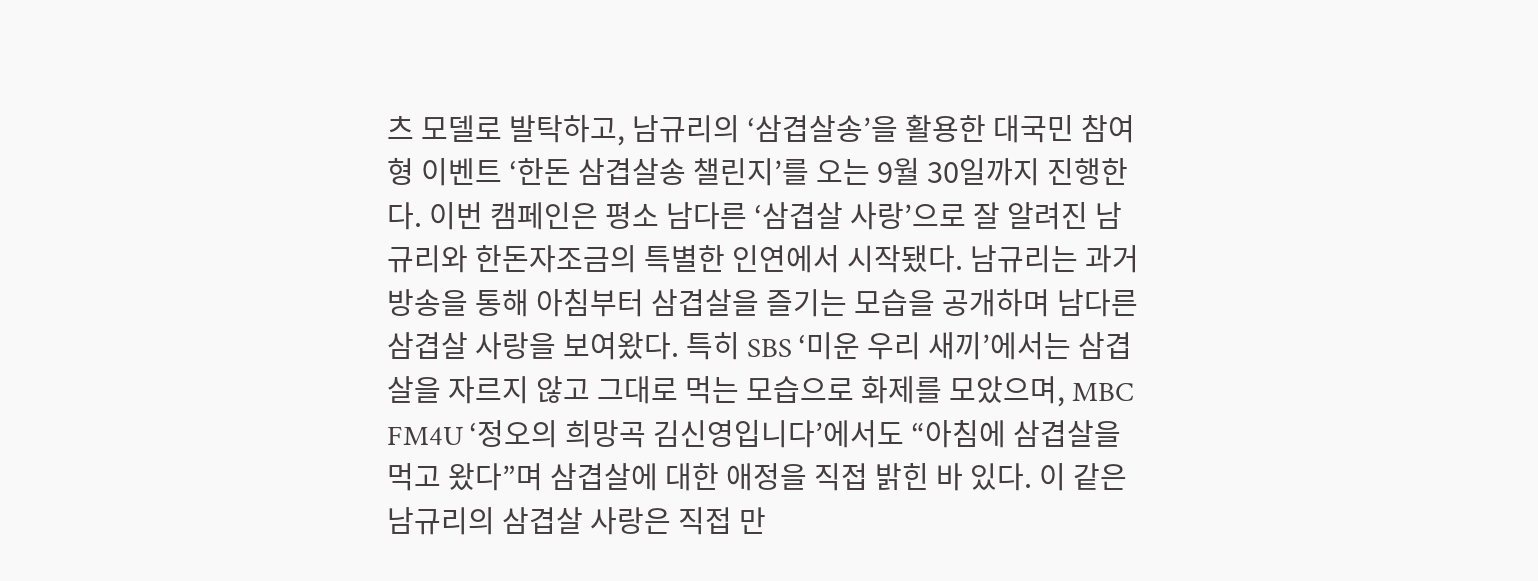츠 모델로 발탁하고, 남규리의 ‘삼겹살송’을 활용한 대국민 참여형 이벤트 ‘한돈 삼겹살송 챌린지’를 오는 9월 30일까지 진행한다. 이번 캠페인은 평소 남다른 ‘삼겹살 사랑’으로 잘 알려진 남규리와 한돈자조금의 특별한 인연에서 시작됐다. 남규리는 과거 방송을 통해 아침부터 삼겹살을 즐기는 모습을 공개하며 남다른 삼겹살 사랑을 보여왔다. 특히 SBS ‘미운 우리 새끼’에서는 삼겹살을 자르지 않고 그대로 먹는 모습으로 화제를 모았으며, MBC FM4U ‘정오의 희망곡 김신영입니다’에서도 “아침에 삼겹살을 먹고 왔다”며 삼겹살에 대한 애정을 직접 밝힌 바 있다. 이 같은 남규리의 삼겹살 사랑은 직접 만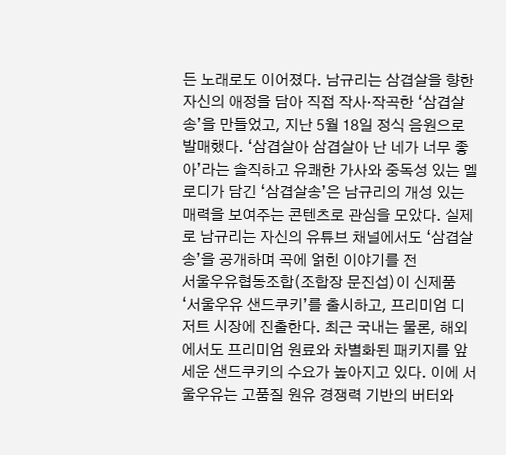든 노래로도 이어졌다. 남규리는 삼겹살을 향한 자신의 애정을 담아 직접 작사·작곡한 ‘삼겹살송’을 만들었고, 지난 5월 18일 정식 음원으로 발매했다. ‘삼겹살아 삼겹살아 난 네가 너무 좋아’라는 솔직하고 유쾌한 가사와 중독성 있는 멜로디가 담긴 ‘삼겹살송’은 남규리의 개성 있는 매력을 보여주는 콘텐츠로 관심을 모았다. 실제로 남규리는 자신의 유튜브 채널에서도 ‘삼겹살송’을 공개하며 곡에 얽힌 이야기를 전
서울우유협동조합(조합장 문진섭)이 신제품 ‘서울우유 샌드쿠키’를 출시하고, 프리미엄 디저트 시장에 진출한다. 최근 국내는 물론, 해외에서도 프리미엄 원료와 차별화된 패키지를 앞세운 샌드쿠키의 수요가 높아지고 있다. 이에 서울우유는 고품질 원유 경쟁력 기반의 버터와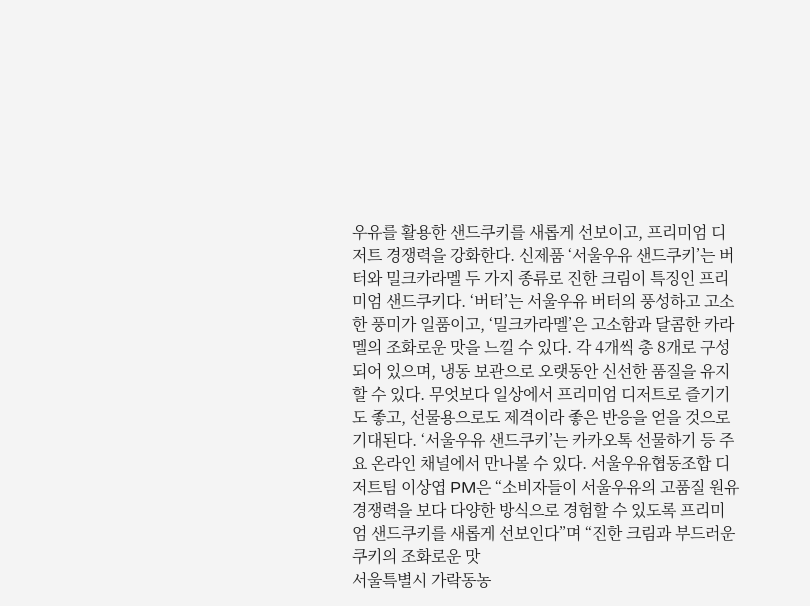우유를 활용한 샌드쿠키를 새롭게 선보이고, 프리미엄 디저트 경쟁력을 강화한다. 신제품 ‘서울우유 샌드쿠키’는 버터와 밀크카라멜 두 가지 종류로 진한 크림이 특징인 프리미엄 샌드쿠키다. ‘버터’는 서울우유 버터의 풍성하고 고소한 풍미가 일품이고, ‘밀크카라멜’은 고소함과 달콤한 카라멜의 조화로운 맛을 느낄 수 있다. 각 4개씩 총 8개로 구성되어 있으며, 냉동 보관으로 오랫동안 신선한 품질을 유지할 수 있다. 무엇보다 일상에서 프리미엄 디저트로 즐기기도 좋고, 선물용으로도 제격이라 좋은 반응을 얻을 것으로 기대된다. ‘서울우유 샌드쿠키’는 카카오톡 선물하기 등 주요 온라인 채널에서 만나볼 수 있다. 서울우유협동조합 디저트팀 이상엽 PM은 “소비자들이 서울우유의 고품질 원유 경쟁력을 보다 다양한 방식으로 경험할 수 있도록 프리미엄 샌드쿠키를 새롭게 선보인다”며 “진한 크림과 부드러운 쿠키의 조화로운 맛
서울특별시 가락동농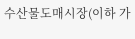수산물도매시장(이하 가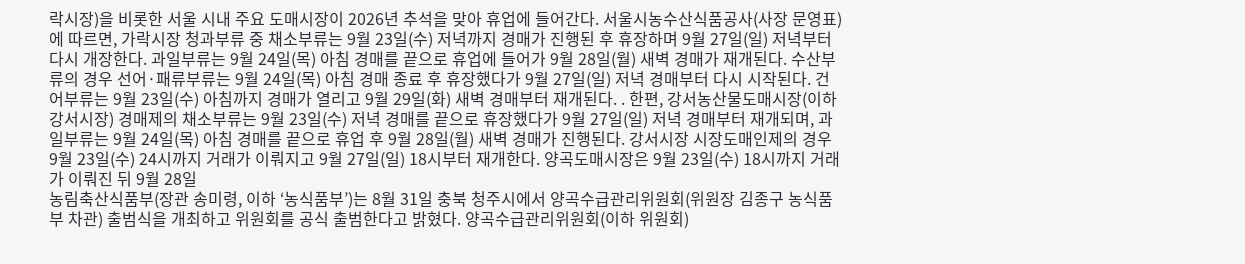락시장)을 비롯한 서울 시내 주요 도매시장이 2026년 추석을 맞아 휴업에 들어간다. 서울시농수산식품공사(사장 문영표)에 따르면, 가락시장 청과부류 중 채소부류는 9월 23일(수) 저녁까지 경매가 진행된 후 휴장하며 9월 27일(일) 저녁부터 다시 개장한다. 과일부류는 9월 24일(목) 아침 경매를 끝으로 휴업에 들어가 9월 28일(월) 새벽 경매가 재개된다. 수산부류의 경우 선어·패류부류는 9월 24일(목) 아침 경매 종료 후 휴장했다가 9월 27일(일) 저녁 경매부터 다시 시작된다. 건어부류는 9월 23일(수) 아침까지 경매가 열리고 9월 29일(화) 새벽 경매부터 재개된다. . 한편, 강서농산물도매시장(이하 강서시장) 경매제의 채소부류는 9월 23일(수) 저녁 경매를 끝으로 휴장했다가 9월 27일(일) 저녁 경매부터 재개되며, 과일부류는 9월 24일(목) 아침 경매를 끝으로 휴업 후 9월 28일(월) 새벽 경매가 진행된다. 강서시장 시장도매인제의 경우 9월 23일(수) 24시까지 거래가 이뤄지고 9월 27일(일) 18시부터 재개한다. 양곡도매시장은 9월 23일(수) 18시까지 거래가 이뤄진 뒤 9월 28일
농림축산식품부(장관 송미령, 이하 ‘농식품부’)는 8월 31일 충북 청주시에서 양곡수급관리위원회(위원장 김종구 농식품부 차관) 출범식을 개최하고 위원회를 공식 출범한다고 밝혔다. 양곡수급관리위원회(이하 위원회)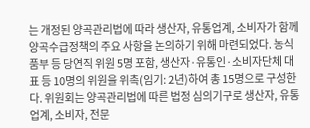는 개정된 양곡관리법에 따라 생산자, 유통업계, 소비자가 함께 양곡수급정책의 주요 사항을 논의하기 위해 마련되었다. 농식품부 등 당연직 위원 5명 포함, 생산자·유통인·소비자단체 대표 등 10명의 위원을 위촉(임기: 2년)하여 총 15명으로 구성한다. 위원회는 양곡관리법에 따른 법정 심의기구로 생산자, 유통업계, 소비자, 전문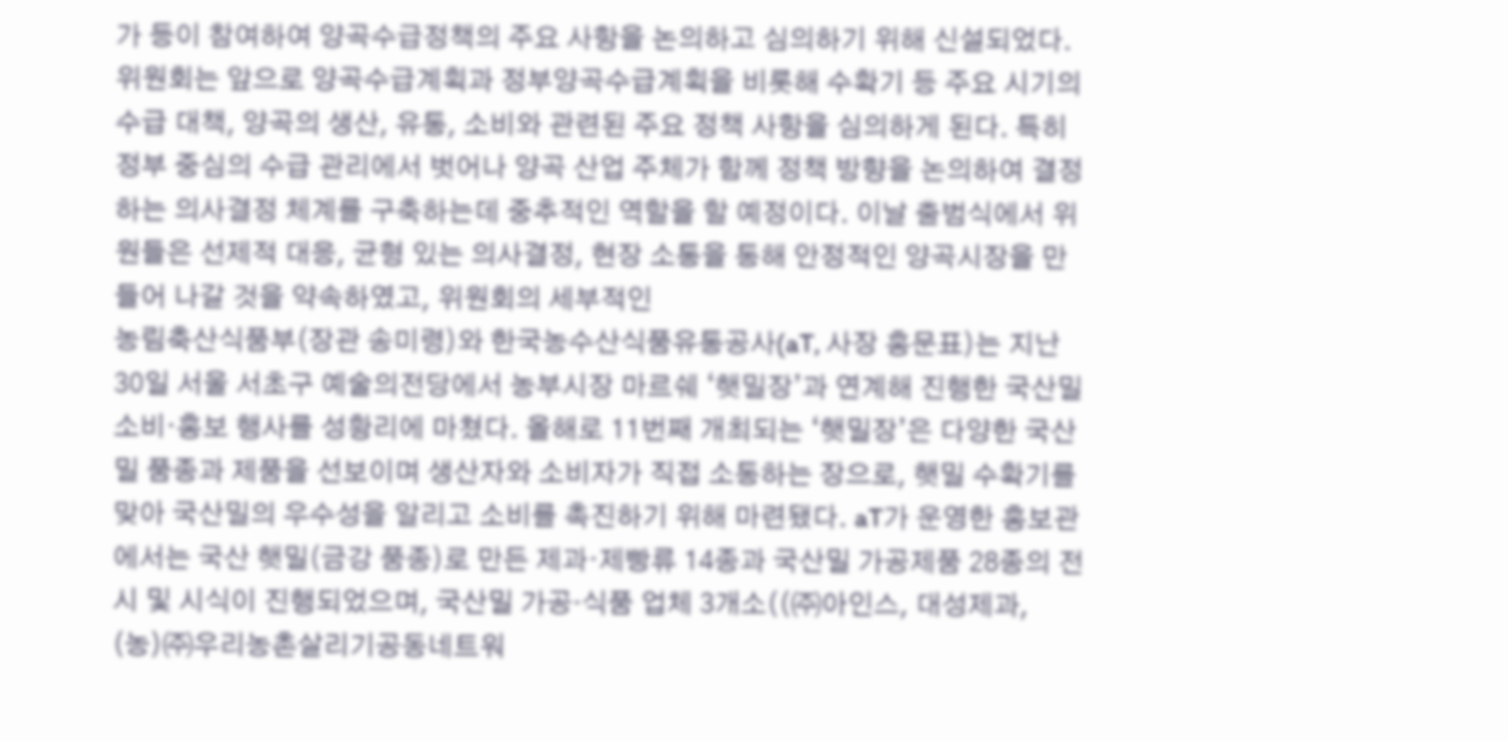가 등이 참여하여 양곡수급정책의 주요 사항을 논의하고 심의하기 위해 신설되었다. 위원회는 앞으로 양곡수급계획과 정부양곡수급계획을 비롯해 수확기 등 주요 시기의 수급 대책, 양곡의 생산, 유통, 소비와 관련된 주요 정책 사항을 심의하게 된다. 특히 정부 중심의 수급 관리에서 벗어나 양곡 산업 주체가 함께 정책 방향을 논의하여 결정하는 의사결정 체계를 구축하는데 중추적인 역할을 할 예정이다. 이날 출범식에서 위원들은 선제적 대응, 균형 있는 의사결정, 현장 소통을 통해 안정적인 양곡시장을 만들어 나갈 것을 약속하였고, 위원회의 세부적인
농림축산식품부(장관 송미령)와 한국농수산식품유통공사(aT, 사장 홍문표)는 지난 30일 서울 서초구 예술의전당에서 농부시장 마르쉐 ‘햇밀장’과 연계해 진행한 국산밀 소비⋅홍보 행사를 성황리에 마쳤다. 올해로 11번째 개최되는 ‘햇밀장’은 다양한 국산밀 품종과 제품을 선보이며 생산자와 소비자가 직접 소통하는 장으로, 햇밀 수확기를 맞아 국산밀의 우수성을 알리고 소비를 촉진하기 위해 마련됐다. aT가 운영한 홍보관에서는 국산 햇밀(금강 품종)로 만든 제과⋅제빵류 14종과 국산밀 가공제품 28종의 전시 및 시식이 진행되었으며, 국산밀 가공·식품 업체 3개소((㈜아인스, 대성제과, (농)㈜우리농촌살리기공동네트워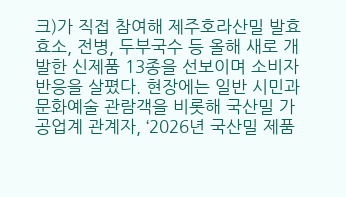크)가 직접 참여해 제주호라산밀 발효효소, 전병, 두부국수 등 올해 새로 개발한 신제품 13종을 선보이며 소비자 반응을 살폈다. 현장에는 일반 시민과 문화예술 관람객을 비롯해 국산밀 가공업계 관계자, ‘2026년 국산밀 제품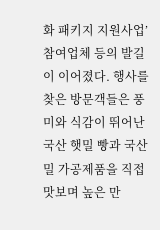화 패키지 지원사업’ 참여업체 등의 발길이 이어졌다. 행사를 찾은 방문객들은 풍미와 식감이 뛰어난 국산 햇밀 빵과 국산밀 가공제품을 직접 맛보며 높은 만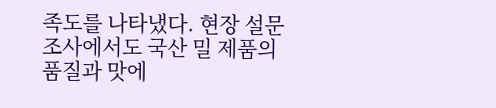족도를 나타냈다. 현장 설문조사에서도 국산 밀 제품의 품질과 맛에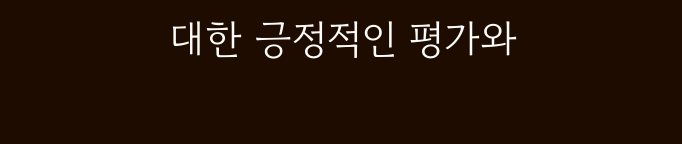대한 긍정적인 평가와